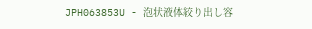JPH063853U - 泡状液体絞り出し容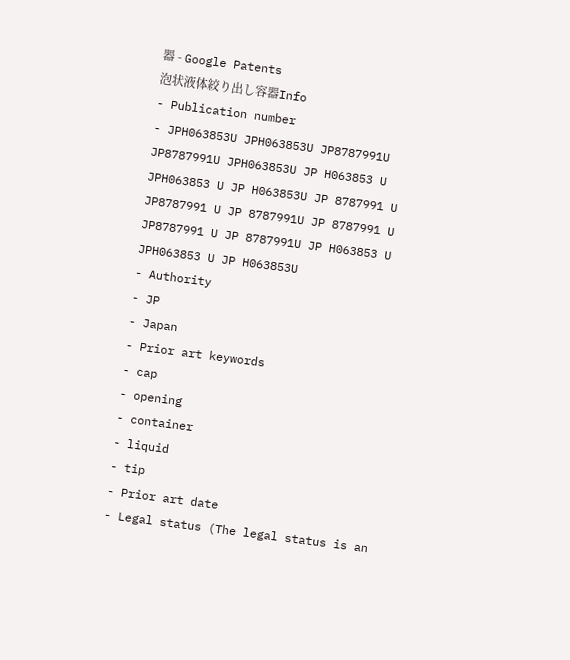器 - Google Patents
泡状液体絞り出し容器Info
- Publication number
- JPH063853U JPH063853U JP8787991U JP8787991U JPH063853U JP H063853 U JPH063853 U JP H063853U JP 8787991 U JP8787991 U JP 8787991U JP 8787991 U JP8787991 U JP 8787991U JP H063853 U JPH063853 U JP H063853U
- Authority
- JP
- Japan
- Prior art keywords
- cap
- opening
- container
- liquid
- tip
- Prior art date
- Legal status (The legal status is an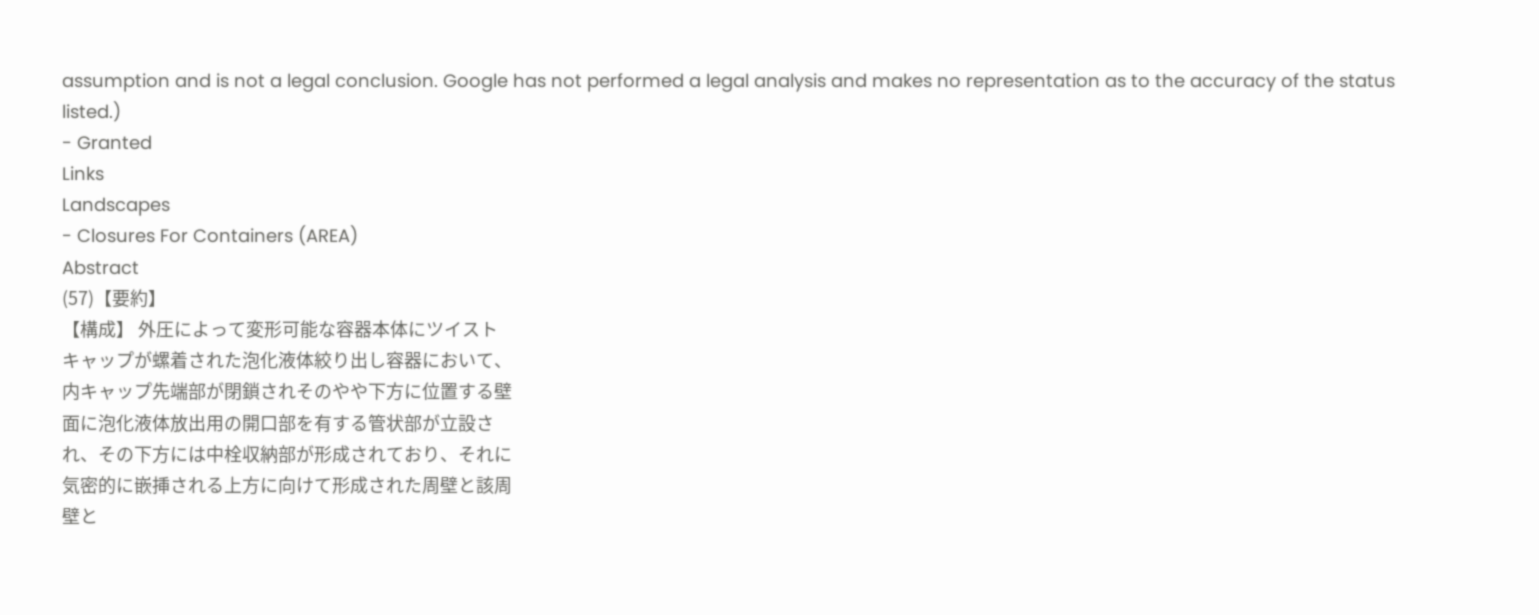assumption and is not a legal conclusion. Google has not performed a legal analysis and makes no representation as to the accuracy of the status listed.)
- Granted
Links
Landscapes
- Closures For Containers (AREA)
Abstract
(57)【要約】
【構成】 外圧によって変形可能な容器本体にツイスト
キャップが螺着された泡化液体絞り出し容器において、
内キャップ先端部が閉鎖されそのやや下方に位置する壁
面に泡化液体放出用の開口部を有する管状部が立設さ
れ、その下方には中栓収納部が形成されており、それに
気密的に嵌挿される上方に向けて形成された周壁と該周
壁と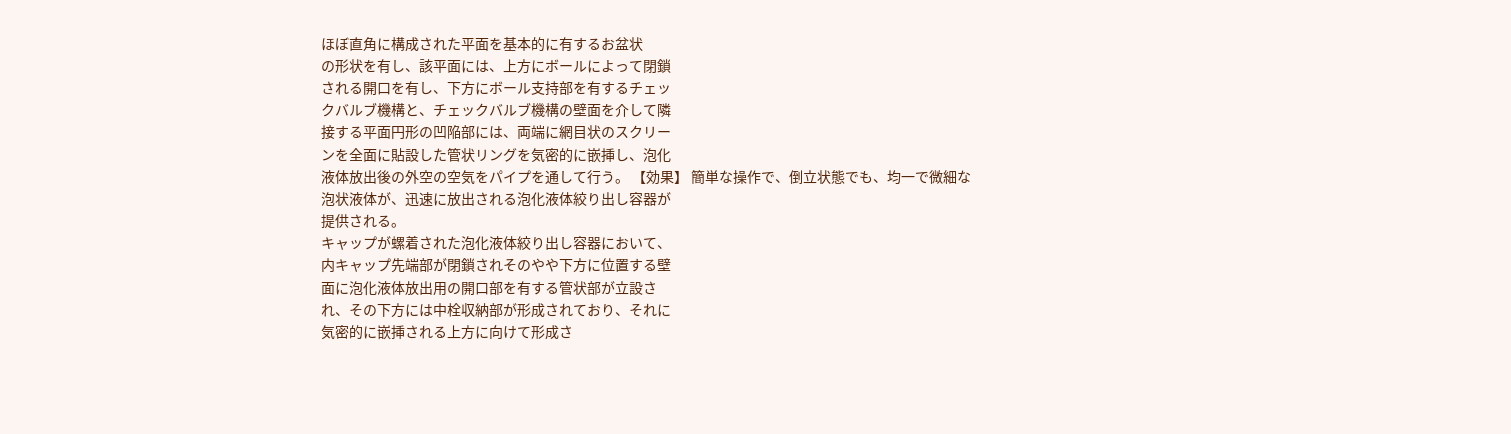ほぼ直角に構成された平面を基本的に有するお盆状
の形状を有し、該平面には、上方にボールによって閉鎖
される開口を有し、下方にボール支持部を有するチェッ
クバルブ機構と、チェックバルブ機構の壁面を介して隣
接する平面円形の凹陥部には、両端に網目状のスクリー
ンを全面に貼設した管状リングを気密的に嵌挿し、泡化
液体放出後の外空の空気をパイプを通して行う。 【効果】 簡単な操作で、倒立状態でも、均一で微細な
泡状液体が、迅速に放出される泡化液体絞り出し容器が
提供される。
キャップが螺着された泡化液体絞り出し容器において、
内キャップ先端部が閉鎖されそのやや下方に位置する壁
面に泡化液体放出用の開口部を有する管状部が立設さ
れ、その下方には中栓収納部が形成されており、それに
気密的に嵌挿される上方に向けて形成さ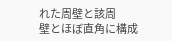れた周壁と該周
壁とほぼ直角に構成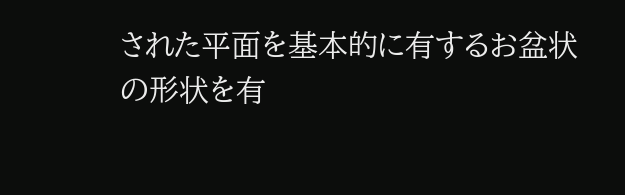された平面を基本的に有するお盆状
の形状を有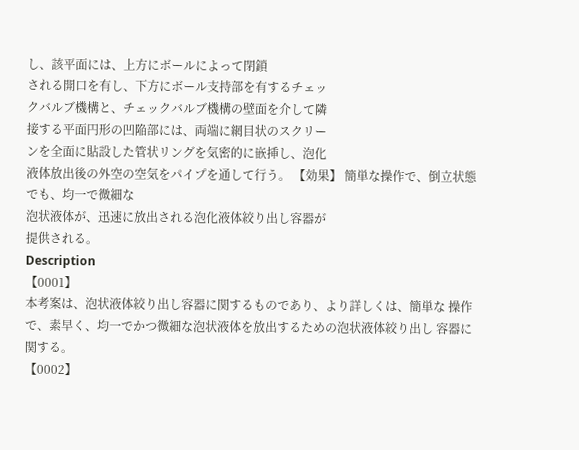し、該平面には、上方にボールによって閉鎖
される開口を有し、下方にボール支持部を有するチェッ
クバルブ機構と、チェックバルブ機構の壁面を介して隣
接する平面円形の凹陥部には、両端に網目状のスクリー
ンを全面に貼設した管状リングを気密的に嵌挿し、泡化
液体放出後の外空の空気をパイプを通して行う。 【効果】 簡単な操作で、倒立状態でも、均一で微細な
泡状液体が、迅速に放出される泡化液体絞り出し容器が
提供される。
Description
【0001】
本考案は、泡状液体絞り出し容器に関するものであり、より詳しくは、簡単な 操作で、素早く、均一でかつ微細な泡状液体を放出するための泡状液体絞り出し 容器に関する。
【0002】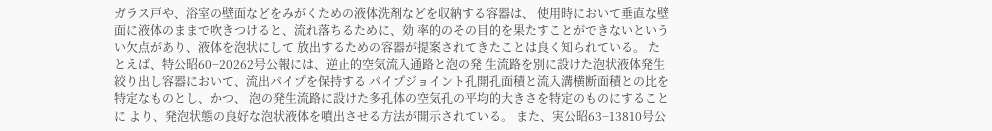ガラス戸や、浴室の壁面などをみがくための液体洗剤などを収納する容器は、 使用時において垂直な壁面に液体のままで吹きつけると、流れ落ちるために、効 率的のその目的を果たすことができないというい欠点があり、液体を泡状にして 放出するための容器が提案されてきたことは良く知られている。 たとえば、特公昭60−20262号公報には、逆止的空気流入通路と泡の発 生流路を別に設けた泡状液体発生絞り出し容器において、流出パイプを保持する パイプジョイント孔開孔面積と流入溝横断面積との比を特定なものとし、かつ、 泡の発生流路に設けた多孔体の空気孔の平均的大きさを特定のものにすることに より、発泡状態の良好な泡状液体を噴出させる方法が開示されている。 また、実公昭63−13810号公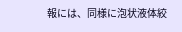報には、同様に泡状液体絞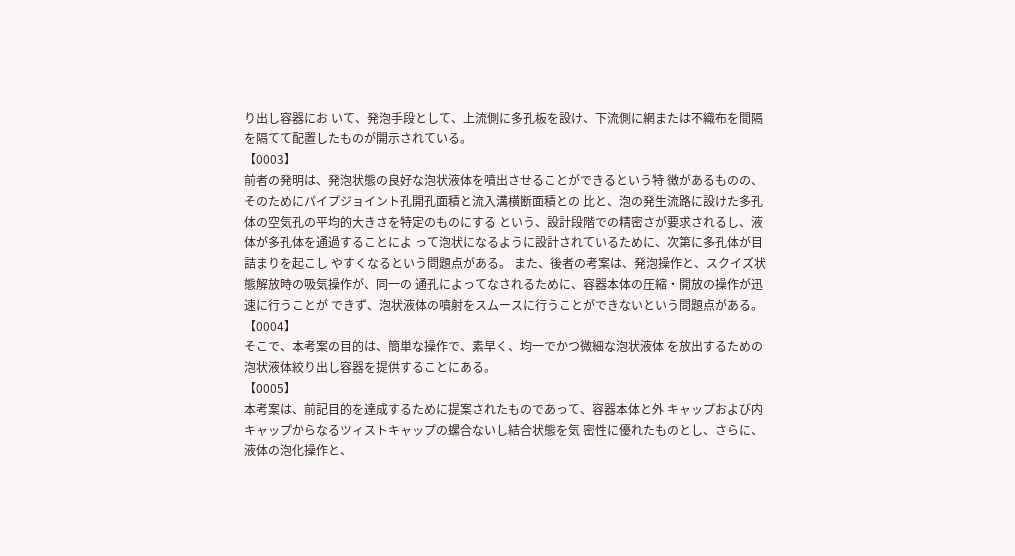り出し容器にお いて、発泡手段として、上流側に多孔板を設け、下流側に網または不織布を間隔 を隔てて配置したものが開示されている。
【0003】
前者の発明は、発泡状態の良好な泡状液体を噴出させることができるという特 徴があるものの、そのためにパイプジョイント孔開孔面積と流入溝横断面積との 比と、泡の発生流路に設けた多孔体の空気孔の平均的大きさを特定のものにする という、設計段階での精密さが要求されるし、液体が多孔体を通過することによ って泡状になるように設計されているために、次第に多孔体が目詰まりを起こし やすくなるという問題点がある。 また、後者の考案は、発泡操作と、スクイズ状態解放時の吸気操作が、同一の 通孔によってなされるために、容器本体の圧縮・開放の操作が迅速に行うことが できず、泡状液体の噴射をスムースに行うことができないという問題点がある。
【0004】
そこで、本考案の目的は、簡単な操作で、素早く、均一でかつ微細な泡状液体 を放出するための泡状液体絞り出し容器を提供することにある。
【0005】
本考案は、前記目的を達成するために提案されたものであって、容器本体と外 キャップおよび内キャップからなるツィストキャップの螺合ないし結合状態を気 密性に優れたものとし、さらに、液体の泡化操作と、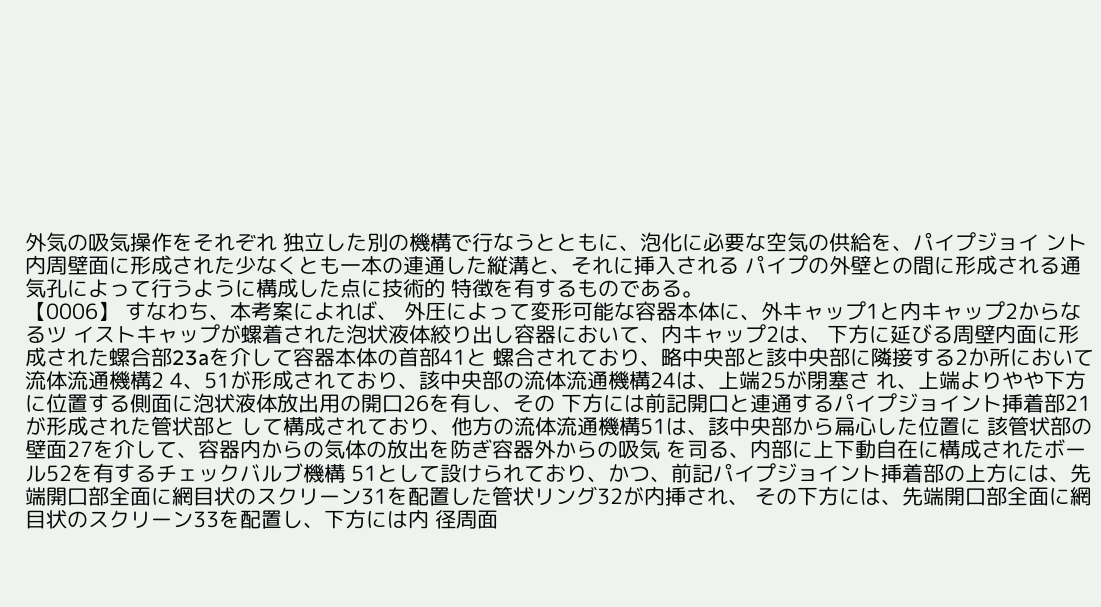外気の吸気操作をそれぞれ 独立した別の機構で行なうとともに、泡化に必要な空気の供給を、パイプジョイ ント内周壁面に形成された少なくとも一本の連通した縦溝と、それに挿入される パイプの外壁との間に形成される通気孔によって行うように構成した点に技術的 特徴を有するものである。
【0006】 すなわち、本考案によれば、 外圧によって変形可能な容器本体に、外キャップ1と内キャップ2からなるツ イストキャップが螺着された泡状液体絞り出し容器において、内キャップ2は、 下方に延びる周壁内面に形成された螺合部23aを介して容器本体の首部41と 螺合されており、略中央部と該中央部に隣接する2か所において流体流通機構2 4、51が形成されており、該中央部の流体流通機構24は、上端25が閉塞さ れ、上端よりやや下方に位置する側面に泡状液体放出用の開口26を有し、その 下方には前記開口と連通するパイプジョイント挿着部21が形成された管状部と して構成されており、他方の流体流通機構51は、該中央部から扁心した位置に 該管状部の壁面27を介して、容器内からの気体の放出を防ぎ容器外からの吸気 を司る、内部に上下動自在に構成されたボール52を有するチェックバルブ機構 51として設けられており、かつ、前記パイプジョイント挿着部の上方には、先 端開口部全面に網目状のスクリーン31を配置した管状リング32が内挿され、 その下方には、先端開口部全面に網目状のスクリーン33を配置し、下方には内 径周面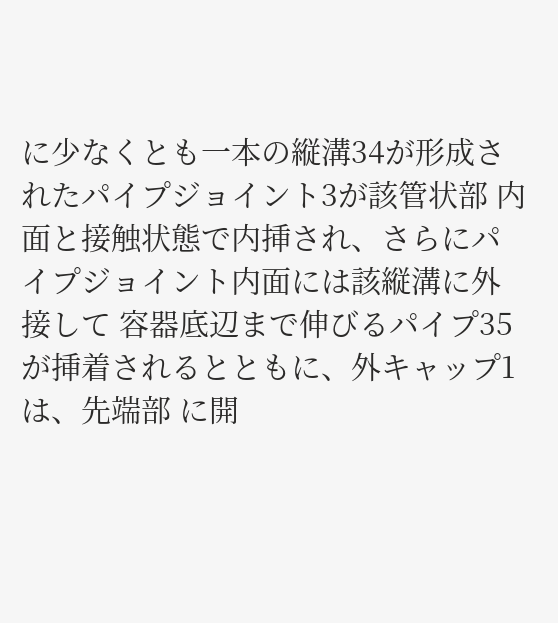に少なくとも一本の縦溝34が形成されたパイプジョイント3が該管状部 内面と接触状態で内挿され、さらにパイプジョイント内面には該縦溝に外接して 容器底辺まで伸びるパイプ35が挿着されるとともに、外キャップ1は、先端部 に開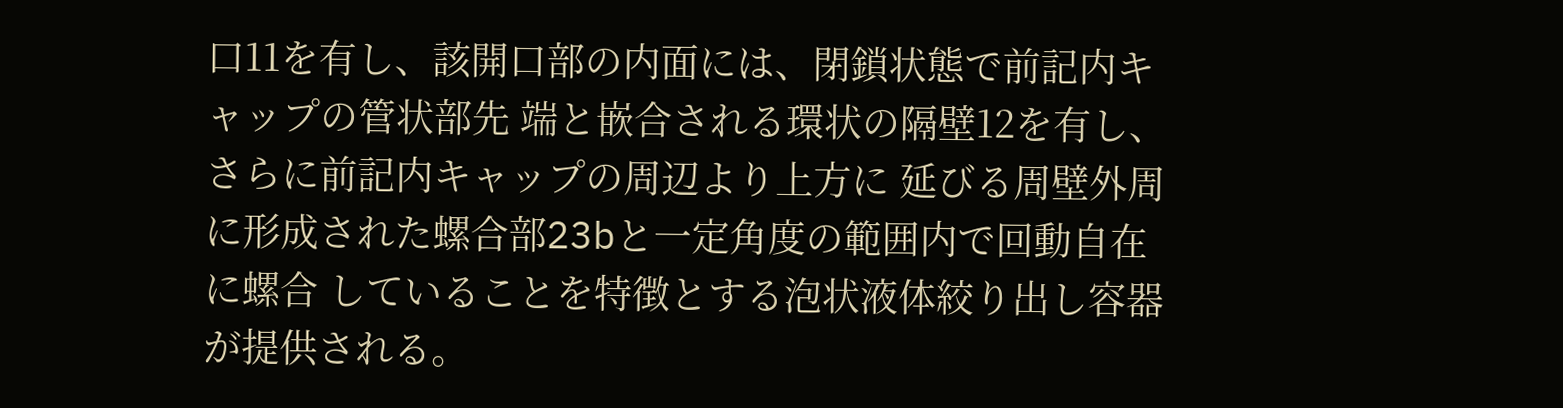口11を有し、該開口部の内面には、閉鎖状態で前記内キャップの管状部先 端と嵌合される環状の隔壁12を有し、さらに前記内キャップの周辺より上方に 延びる周壁外周に形成された螺合部23bと一定角度の範囲内で回動自在に螺合 していることを特徴とする泡状液体絞り出し容器が提供される。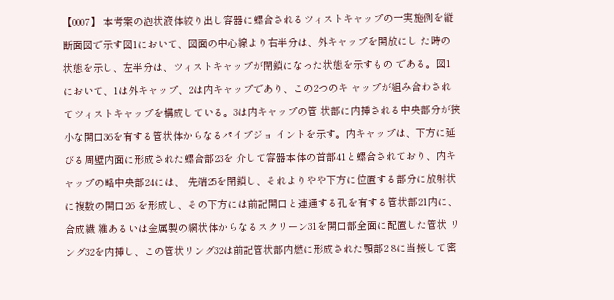【0007】 本考案の泡状液体絞り出し容器に螺合されるツィストキャップの一実施例を縦 断面図で示す図1において、図面の中心線より右半分は、外キャップを開放にし た時の状態を示し、左半分は、ツィストキャップが閉鎖になった状態を示すもの である。図1において、1は外キャップ、2は内キャップであり、この2つのキ ャップが組み合わされてツィストキャップを構成している。3は内キャップの管 状部に内挿される中央部分が狭小な開口36を有する管状体からなるパイプジョ イントを示す。内キャップは、下方に延びる周壁内面に形成された螺合部23を 介して容器本体の首部41と螺合されており、内キャップの略中央部24には、 先端25を閉鎖し、それよりやや下方に位置する部分に放射状に複数の開口26 を形成し、その下方には前記開口と連通する孔を有する管状部21内に、合成繊 維あるいは金属製の網状体からなるスクリーン31を開口部全面に配置した管状 リング32を内挿し、この管状リング32は前記管状部内燃に形成された顎部2 8に当接して密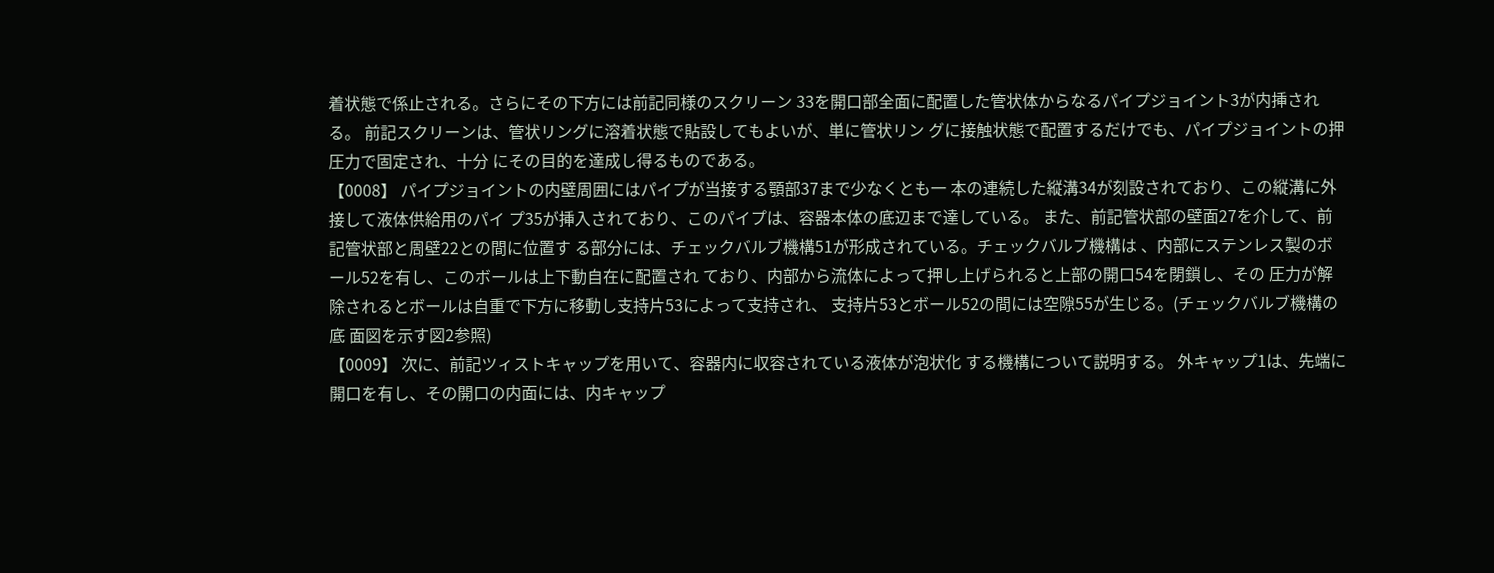着状態で係止される。さらにその下方には前記同様のスクリーン 33を開口部全面に配置した管状体からなるパイプジョイント3が内挿される。 前記スクリーンは、管状リングに溶着状態で貼設してもよいが、単に管状リン グに接触状態で配置するだけでも、パイプジョイントの押圧力で固定され、十分 にその目的を達成し得るものである。
【0008】 パイプジョイントの内壁周囲にはパイプが当接する顎部37まで少なくとも一 本の連続した縦溝34が刻設されており、この縦溝に外接して液体供給用のパイ プ35が挿入されており、このパイプは、容器本体の底辺まで達している。 また、前記管状部の壁面27を介して、前記管状部と周壁22との間に位置す る部分には、チェックバルブ機構51が形成されている。チェックバルブ機構は 、内部にステンレス製のボール52を有し、このボールは上下動自在に配置され ており、内部から流体によって押し上げられると上部の開口54を閉鎖し、その 圧力が解除されるとボールは自重で下方に移動し支持片53によって支持され、 支持片53とボール52の間には空隙55が生じる。(チェックバルブ機構の底 面図を示す図2参照)
【0009】 次に、前記ツィストキャップを用いて、容器内に収容されている液体が泡状化 する機構について説明する。 外キャップ1は、先端に開口を有し、その開口の内面には、内キャップ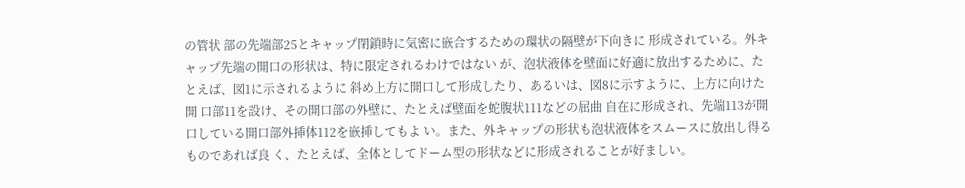の管状 部の先端部25とキャップ閉鎖時に気密に嵌合するための環状の隔壁が下向きに 形成されている。外キャップ先端の開口の形状は、特に限定されるわけではない が、泡状液体を壁面に好適に放出するために、たとえば、図1に示されるように 斜め上方に開口して形成したり、あるいは、図8に示すように、上方に向けた開 口部11を設け、その開口部の外壁に、たとえば壁面を蛇腹状111などの屈曲 自在に形成され、先端113が開口している開口部外挿体112を嵌挿してもよ い。また、外キャップの形状も泡状液体をスムースに放出し得るものであれば良 く、たとえば、全体としてドーム型の形状などに形成されることが好ましい。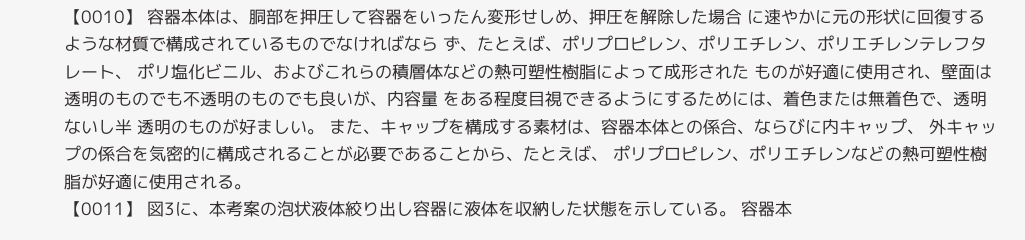【0010】 容器本体は、胴部を押圧して容器をいったん変形せしめ、押圧を解除した場合 に速やかに元の形状に回復するような材質で構成されているものでなければなら ず、たとえば、ポリプロピレン、ポリエチレン、ポリエチレンテレフタレート、 ポリ塩化ビニル、およびこれらの積層体などの熱可塑性樹脂によって成形された ものが好適に使用され、壁面は透明のものでも不透明のものでも良いが、内容量 をある程度目視できるようにするためには、着色または無着色で、透明ないし半 透明のものが好ましい。 また、キャップを構成する素材は、容器本体との係合、ならびに内キャップ、 外キャップの係合を気密的に構成されることが必要であることから、たとえば、 ポリプロピレン、ポリエチレンなどの熱可塑性樹脂が好適に使用される。
【0011】 図3に、本考案の泡状液体絞り出し容器に液体を収納した状態を示している。 容器本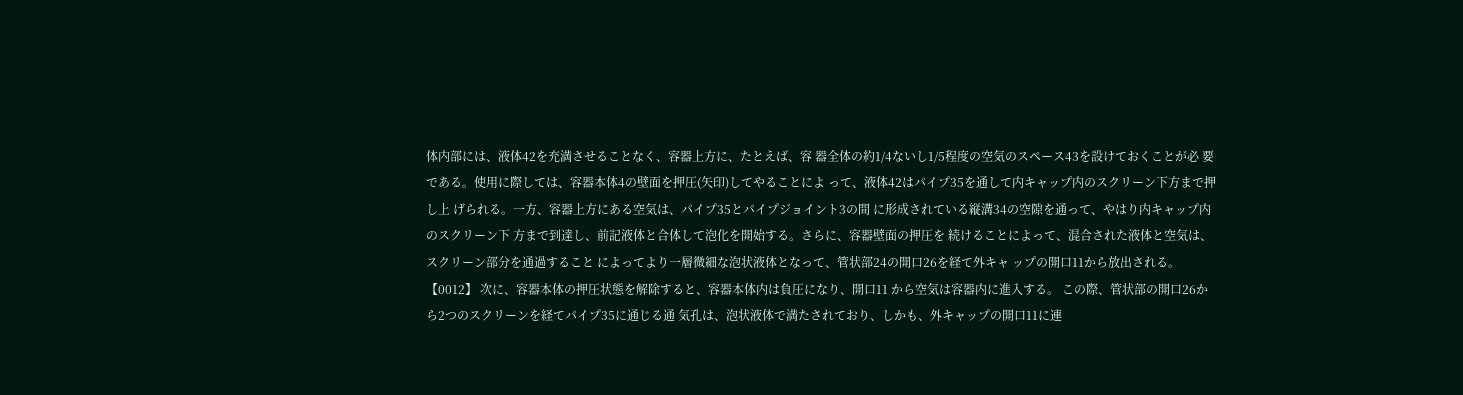体内部には、液体42を充満させることなく、容器上方に、たとえば、容 器全体の約1/4ないし1/5程度の空気のスペース43を設けておくことが必 要である。使用に際しては、容器本体4の壁面を押圧(矢印)してやることによ って、液体42はパイプ35を通して内キャップ内のスクリーン下方まで押し上 げられる。一方、容器上方にある空気は、パイプ35とパイプジョイント3の間 に形成されている縦溝34の空隙を通って、やはり内キャップ内のスクリーン下 方まで到達し、前記液体と合体して泡化を開始する。さらに、容器壁面の押圧を 続けることによって、混合された液体と空気は、スクリーン部分を通過すること によってより一層微細な泡状液体となって、管状部24の開口26を経て外キャ ップの開口11から放出される。
【0012】 次に、容器本体の押圧状態を解除すると、容器本体内は負圧になり、開口11 から空気は容器内に進入する。 この際、管状部の開口26から2つのスクリーンを経てパイプ35に通じる通 気孔は、泡状液体で満たされており、しかも、外キャップの開口11に連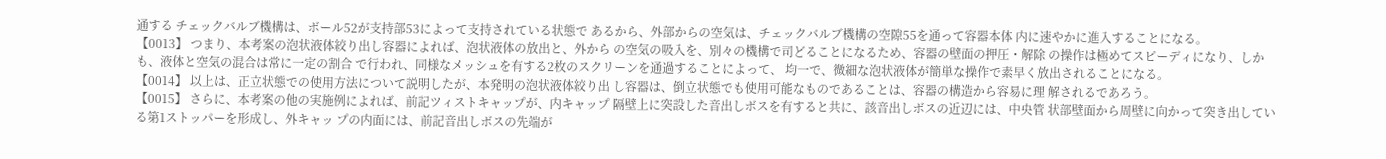通する チェックバルブ機構は、ボール52が支持部53によって支持されている状態で あるから、外部からの空気は、チェックバルブ機構の空隙55を通って容器本体 内に速やかに進入することになる。
【0013】 つまり、本考案の泡状液体絞り出し容器によれば、泡状液体の放出と、外から の空気の吸入を、別々の機構で司どることになるため、容器の壁面の押圧・解除 の操作は極めてスピーディになり、しかも、液体と空気の混合は常に一定の割合 で行われ、同様なメッシュを有する2枚のスクリーンを通過することによって、 均一で、微細な泡状液体が簡単な操作で素早く放出されることになる。
【0014】 以上は、正立状態での使用方法について説明したが、本発明の泡状液体絞り出 し容器は、倒立状態でも使用可能なものであることは、容器の構造から容易に理 解されるであろう。
【0015】 さらに、本考案の他の実施例によれば、前記ツィストキャップが、内キャップ 隔壁上に突設した音出しボスを有すると共に、該音出しボスの近辺には、中央管 状部壁面から周壁に向かって突き出している第1ストッパーを形成し、外キャッ プの内面には、前記音出しボスの先端が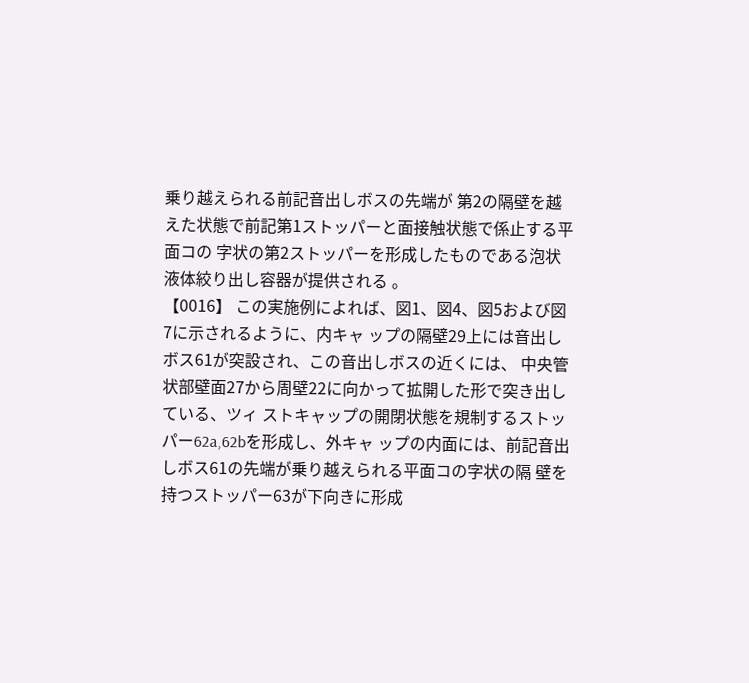乗り越えられる前記音出しボスの先端が 第2の隔壁を越えた状態で前記第1ストッパーと面接触状態で係止する平面コの 字状の第2ストッパーを形成したものである泡状液体絞り出し容器が提供される 。
【0016】 この実施例によれば、図1、図4、図5および図7に示されるように、内キャ ップの隔壁29上には音出しボス61が突設され、この音出しボスの近くには、 中央管状部壁面27から周壁22に向かって拡開した形で突き出している、ツィ ストキャップの開閉状態を規制するストッパー62a,62bを形成し、外キャ ップの内面には、前記音出しボス61の先端が乗り越えられる平面コの字状の隔 壁を持つストッパー63が下向きに形成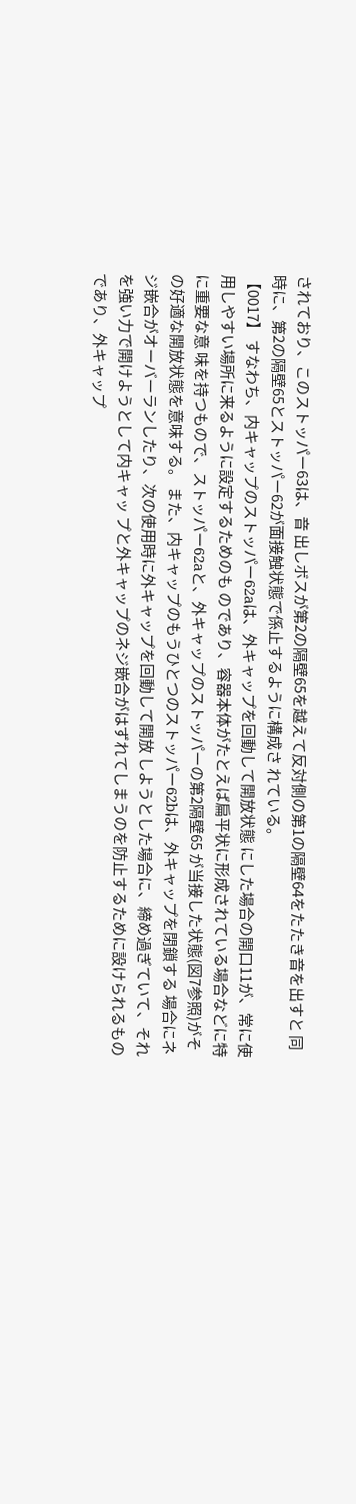されており、このストッパー63は、音 出しボスが第2の隔壁65を越えて反対側の第1の隔壁64をたたき音を出すと 同時に、第2の隔壁65とストッパー62が面接触状態で係止するように構成さ れている。
【0017】 すなわち、内キャップのストッパー62aは、外キャップを回動して開放状態 にした場合の開口11が、常に使用しやすい場所に来るように設定するためのも のであり、容器本体がたとえば扁平状に形成されている場合などに特に重要な意 味を持つもので、ストッパー62aと、外キャップのストッパーの第2隔壁65 が当接した状態(図7参照)がその好適な開放状態を意味する。 また、内キャップのもうひとつのストッパー62bは、外キャップを閉鎖する 場合にネジ嵌合がオーバーランしたり、次の使用時に外キャップを回動して開放 しようとした場合に、締め過ぎていて、それを強い力で開けようとして内キャッ プと外キャップのネジ嵌合がはずれてしまうのを防止するために設けられるもの であり、外キャップ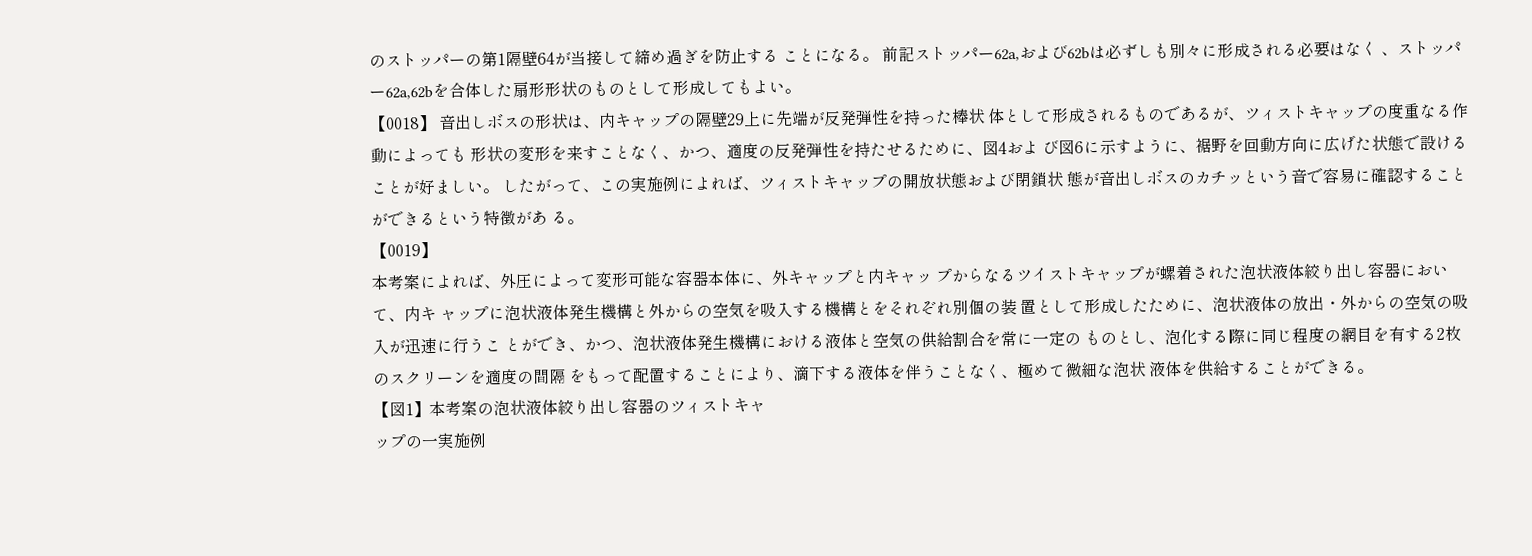のストッパーの第1隔壁64が当接して締め過ぎを防止する ことになる。 前記ストッパー62a,および62bは必ずしも別々に形成される必要はなく 、ストッパー62a,62bを合体した扇形形状のものとして形成してもよい。
【0018】 音出しボスの形状は、内キャップの隔壁29上に先端が反発弾性を持った棒状 体として形成されるものであるが、ツィストキャップの度重なる作動によっても 形状の変形を来すことなく、かつ、適度の反発弾性を持たせるために、図4およ び図6に示すように、裾野を回動方向に広げた状態で設けることが好ましい。 したがって、この実施例によれば、ツィストキャップの開放状態および閉鎖状 態が音出しボスのカチッという音で容易に確認することができるという特徴があ る。
【0019】
本考案によれば、外圧によって変形可能な容器本体に、外キャップと内キャッ プからなるツイストキャップが螺着された泡状液体絞り出し容器において、内キ ャップに泡状液体発生機構と外からの空気を吸入する機構とをそれぞれ別個の装 置として形成したために、泡状液体の放出・外からの空気の吸入が迅速に行うこ とができ、かつ、泡状液体発生機構における液体と空気の供給割合を常に一定の ものとし、泡化する際に同じ程度の網目を有する2枚のスクリーンを適度の間隔 をもって配置することにより、滴下する液体を伴うことなく、極めて微細な泡状 液体を供給することができる。
【図1】本考案の泡状液体絞り出し容器のツィストキャ
ップの一実施例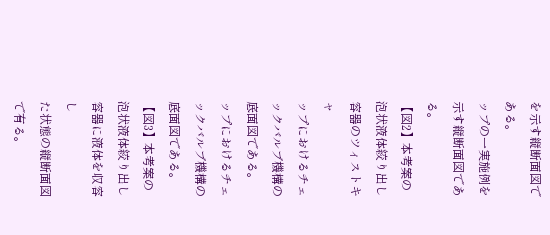を示す縦断面図である。
ップの一実施例を示す縦断面図である。
【図2】本考案の泡状液体絞り出し容器のツィストキャ
ップにおけるチェックバルブ機構の底面図である。
ップにおけるチェックバルブ機構の底面図である。
【図3】本考案の泡状液体絞り出し容器に液体を収容し
た状態の縦断面図で有る。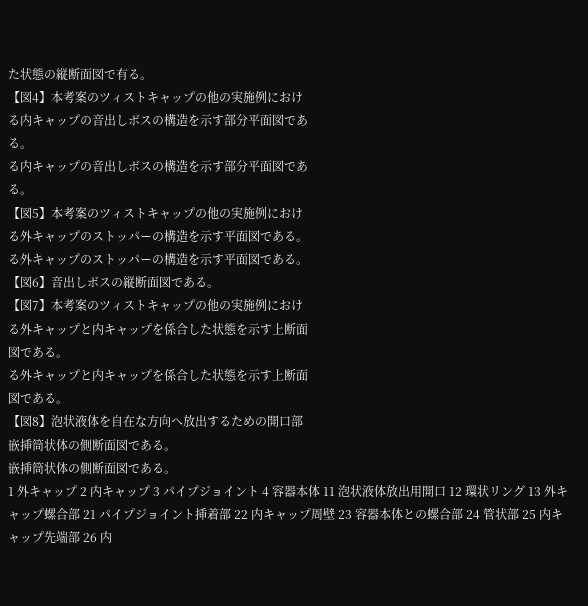た状態の縦断面図で有る。
【図4】本考案のツィストキャップの他の実施例におけ
る内キャップの音出しボスの構造を示す部分平面図であ
る。
る内キャップの音出しボスの構造を示す部分平面図であ
る。
【図5】本考案のツィストキャップの他の実施例におけ
る外キャップのストッパーの構造を示す平面図である。
る外キャップのストッパーの構造を示す平面図である。
【図6】音出しボスの縦断面図である。
【図7】本考案のツィストキャップの他の実施例におけ
る外キャップと内キャップを係合した状態を示す上断面
図である。
る外キャップと内キャップを係合した状態を示す上断面
図である。
【図8】泡状液体を自在な方向へ放出するための開口部
嵌挿筒状体の側断面図である。
嵌挿筒状体の側断面図である。
1 外キャップ 2 内キャップ 3 パイプジョイント 4 容器本体 11 泡状液体放出用開口 12 環状リング 13 外キャップ螺合部 21 パイプジョイント挿着部 22 内キャップ周壁 23 容器本体との螺合部 24 管状部 25 内キャップ先端部 26 内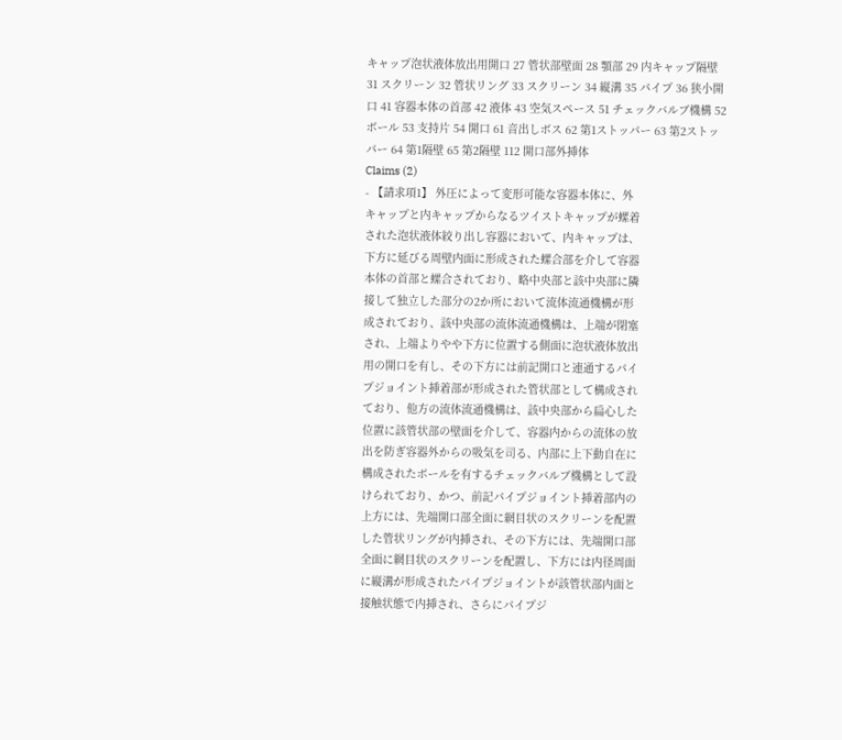キャップ泡状液体放出用開口 27 管状部壁面 28 顎部 29 内キャップ隔壁 31 スクリーン 32 管状リング 33 スクリーン 34 縦溝 35 パイプ 36 狭小開口 41 容器本体の首部 42 液体 43 空気スペース 51 チェックバルブ機構 52 ボール 53 支持片 54 開口 61 音出しボス 62 第1ストッパー 63 第2ストッパー 64 第1隔壁 65 第2隔壁 112 開口部外挿体
Claims (2)
- 【請求項1】 外圧によって変形可能な容器本体に、外
キャップと内キャップからなるツイストキャップが螺着
された泡状液体絞り出し容器において、内キャップは、
下方に延びる周壁内面に形成された螺合部を介して容器
本体の首部と螺合されており、略中央部と該中央部に隣
接して独立した部分の2か所において流体流通機構が形
成されており、該中央部の流体流通機構は、上端が閉塞
され、上端よりやや下方に位置する側面に泡状液体放出
用の開口を有し、その下方には前記開口と連通するパイ
プジョイント挿着部が形成された管状部として構成され
ており、他方の流体流通機構は、該中央部から扁心した
位置に該管状部の壁面を介して、容器内からの流体の放
出を防ぎ容器外からの吸気を司る、内部に上下動自在に
構成されたボールを有するチェックバルブ機構として設
けられており、かつ、前記パイプジョイント挿着部内の
上方には、先端開口部全面に網目状のスクリーンを配置
した管状リングが内挿され、その下方には、先端開口部
全面に網目状のスクリーンを配置し、下方には内径周面
に縦溝が形成されたパイプジョイントが該管状部内面と
接触状態で内挿され、さらにパイプジ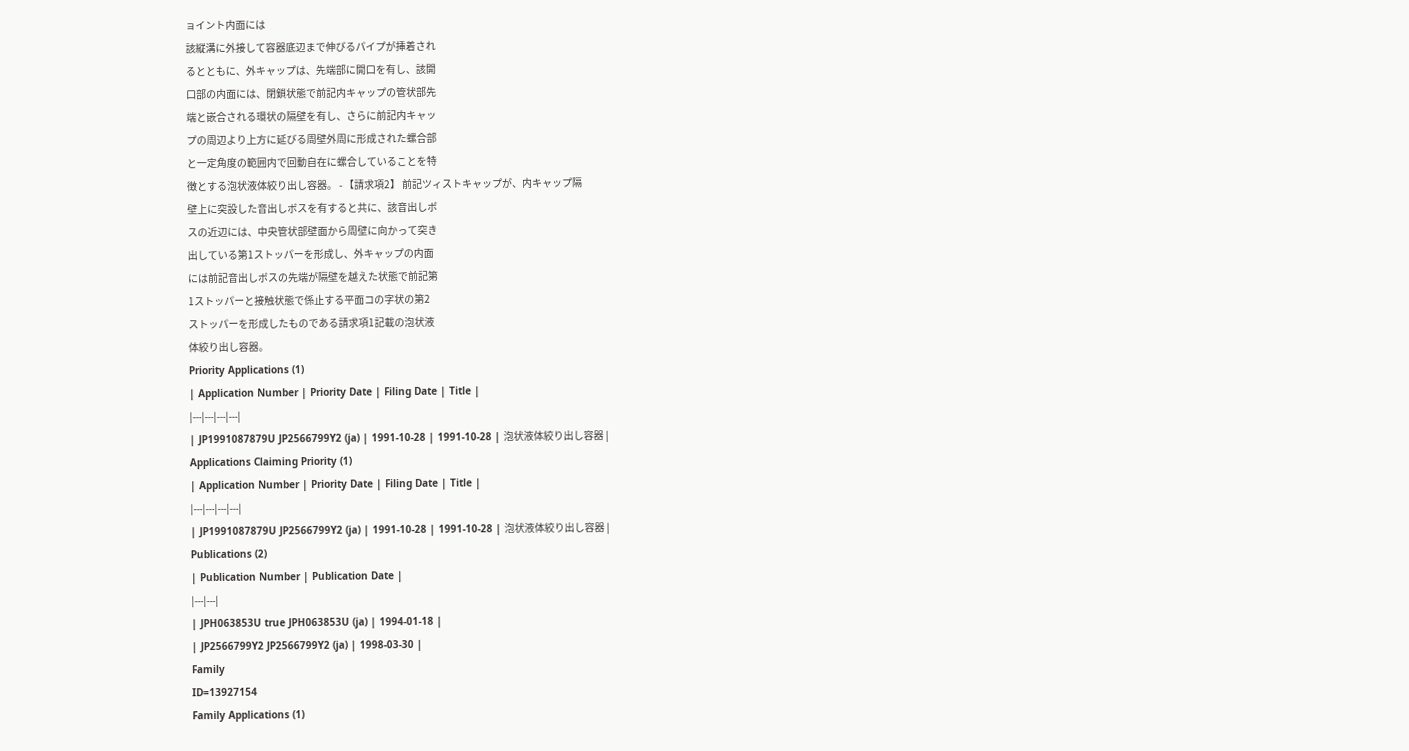ョイント内面には
該縦溝に外接して容器底辺まで伸びるパイプが挿着され
るとともに、外キャップは、先端部に開口を有し、該開
口部の内面には、閉鎖状態で前記内キャップの管状部先
端と嵌合される環状の隔壁を有し、さらに前記内キャッ
プの周辺より上方に延びる周壁外周に形成された螺合部
と一定角度の範囲内で回動自在に螺合していることを特
徴とする泡状液体絞り出し容器。 - 【請求項2】 前記ツィストキャップが、内キャップ隔
壁上に突設した音出しボスを有すると共に、該音出しボ
スの近辺には、中央管状部壁面から周壁に向かって突き
出している第1ストッパーを形成し、外キャップの内面
には前記音出しボスの先端が隔壁を越えた状態で前記第
1ストッパーと接触状態で係止する平面コの字状の第2
ストッパーを形成したものである請求項1記載の泡状液
体絞り出し容器。
Priority Applications (1)
| Application Number | Priority Date | Filing Date | Title |
|---|---|---|---|
| JP1991087879U JP2566799Y2 (ja) | 1991-10-28 | 1991-10-28 | 泡状液体絞り出し容器 |
Applications Claiming Priority (1)
| Application Number | Priority Date | Filing Date | Title |
|---|---|---|---|
| JP1991087879U JP2566799Y2 (ja) | 1991-10-28 | 1991-10-28 | 泡状液体絞り出し容器 |
Publications (2)
| Publication Number | Publication Date |
|---|---|
| JPH063853U true JPH063853U (ja) | 1994-01-18 |
| JP2566799Y2 JP2566799Y2 (ja) | 1998-03-30 |
Family
ID=13927154
Family Applications (1)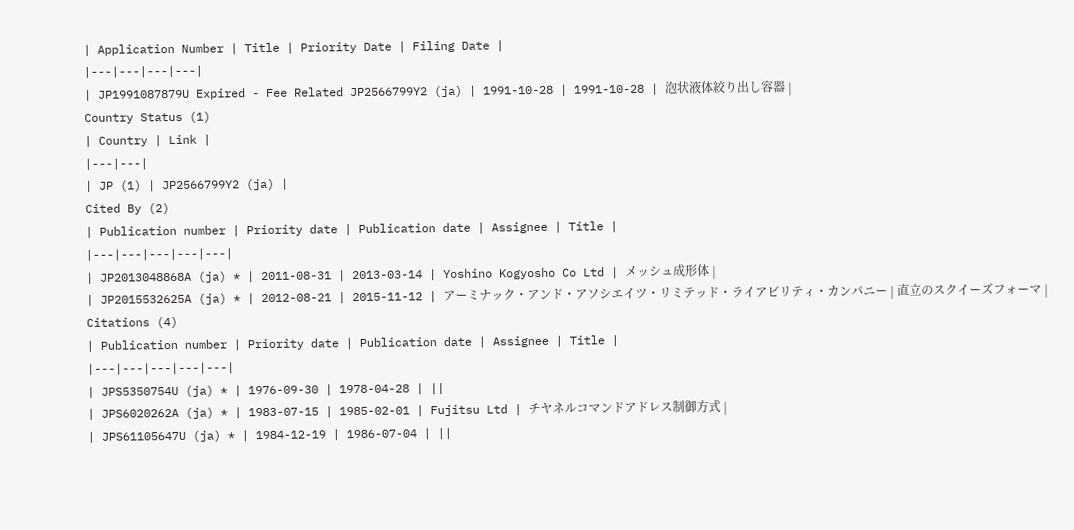| Application Number | Title | Priority Date | Filing Date |
|---|---|---|---|
| JP1991087879U Expired - Fee Related JP2566799Y2 (ja) | 1991-10-28 | 1991-10-28 | 泡状液体絞り出し容器 |
Country Status (1)
| Country | Link |
|---|---|
| JP (1) | JP2566799Y2 (ja) |
Cited By (2)
| Publication number | Priority date | Publication date | Assignee | Title |
|---|---|---|---|---|
| JP2013048868A (ja) * | 2011-08-31 | 2013-03-14 | Yoshino Kogyosho Co Ltd | メッシュ成形体 |
| JP2015532625A (ja) * | 2012-08-21 | 2015-11-12 | アーミナック・アンド・アソシエイツ・リミテッド・ライアビリティ・カンパニー | 直立のスクイーズフォーマ |
Citations (4)
| Publication number | Priority date | Publication date | Assignee | Title |
|---|---|---|---|---|
| JPS5350754U (ja) * | 1976-09-30 | 1978-04-28 | ||
| JPS6020262A (ja) * | 1983-07-15 | 1985-02-01 | Fujitsu Ltd | チヤネルコマンドアドレス制御方式 |
| JPS61105647U (ja) * | 1984-12-19 | 1986-07-04 | ||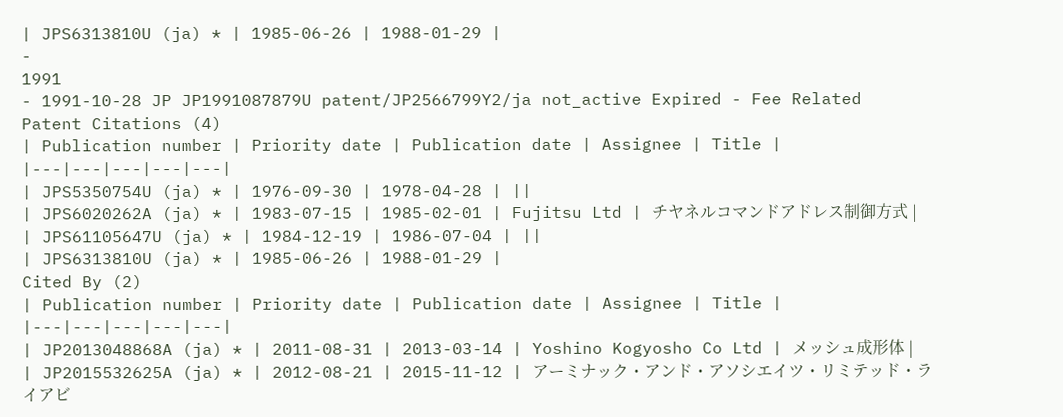| JPS6313810U (ja) * | 1985-06-26 | 1988-01-29 |
-
1991
- 1991-10-28 JP JP1991087879U patent/JP2566799Y2/ja not_active Expired - Fee Related
Patent Citations (4)
| Publication number | Priority date | Publication date | Assignee | Title |
|---|---|---|---|---|
| JPS5350754U (ja) * | 1976-09-30 | 1978-04-28 | ||
| JPS6020262A (ja) * | 1983-07-15 | 1985-02-01 | Fujitsu Ltd | チヤネルコマンドアドレス制御方式 |
| JPS61105647U (ja) * | 1984-12-19 | 1986-07-04 | ||
| JPS6313810U (ja) * | 1985-06-26 | 1988-01-29 |
Cited By (2)
| Publication number | Priority date | Publication date | Assignee | Title |
|---|---|---|---|---|
| JP2013048868A (ja) * | 2011-08-31 | 2013-03-14 | Yoshino Kogyosho Co Ltd | メッシュ成形体 |
| JP2015532625A (ja) * | 2012-08-21 | 2015-11-12 | アーミナック・アンド・アソシエイツ・リミテッド・ライアビ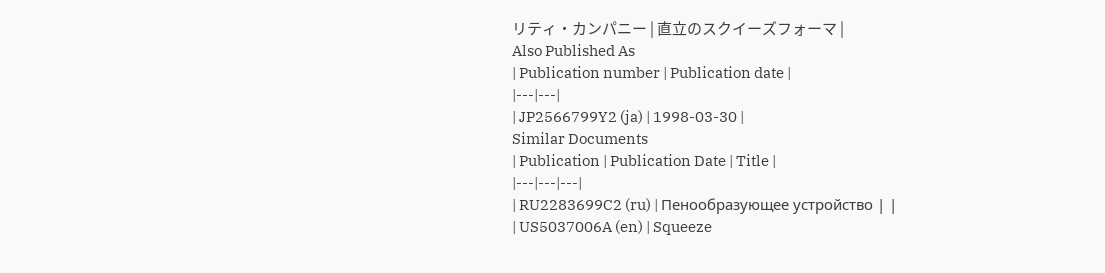リティ・カンパニー | 直立のスクイーズフォーマ |
Also Published As
| Publication number | Publication date |
|---|---|
| JP2566799Y2 (ja) | 1998-03-30 |
Similar Documents
| Publication | Publication Date | Title |
|---|---|---|
| RU2283699C2 (ru) | Пенообразующее устройство | |
| US5037006A (en) | Squeeze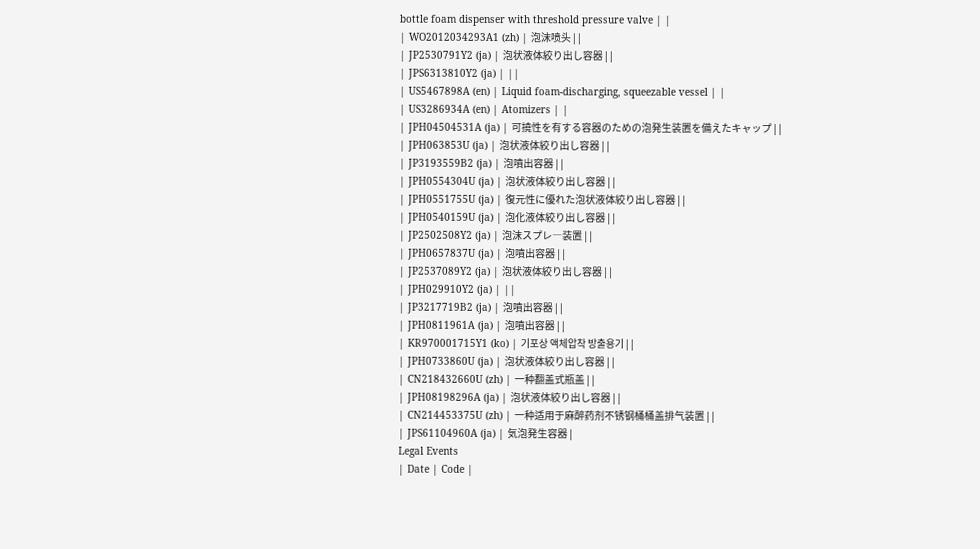bottle foam dispenser with threshold pressure valve | |
| WO2012034293A1 (zh) | 泡沫喷头 | |
| JP2530791Y2 (ja) | 泡状液体絞り出し容器 | |
| JPS6313810Y2 (ja) | ||
| US5467898A (en) | Liquid foam-discharging, squeezable vessel | |
| US3286934A (en) | Atomizers | |
| JPH04504531A (ja) | 可撓性を有する容器のための泡発生装置を備えたキャップ | |
| JPH063853U (ja) | 泡状液体絞り出し容器 | |
| JP3193559B2 (ja) | 泡噴出容器 | |
| JPH0554304U (ja) | 泡状液体絞り出し容器 | |
| JPH0551755U (ja) | 復元性に優れた泡状液体絞り出し容器 | |
| JPH0540159U (ja) | 泡化液体絞り出し容器 | |
| JP2502508Y2 (ja) | 泡沫スプレ―装置 | |
| JPH0657837U (ja) | 泡噴出容器 | |
| JP2537089Y2 (ja) | 泡状液体絞り出し容器 | |
| JPH029910Y2 (ja) | ||
| JP3217719B2 (ja) | 泡噴出容器 | |
| JPH0811961A (ja) | 泡噴出容器 | |
| KR970001715Y1 (ko) | 기포상 액체압착 방출용기 | |
| JPH0733860U (ja) | 泡状液体絞り出し容器 | |
| CN218432660U (zh) | 一种翻盖式瓶盖 | |
| JPH08198296A (ja) | 泡状液体絞り出し容器 | |
| CN214453375U (zh) | 一种适用于麻醉药剂不锈钢桶桶盖排气装置 | |
| JPS61104960A (ja) | 気泡発生容器 |
Legal Events
| Date | Code |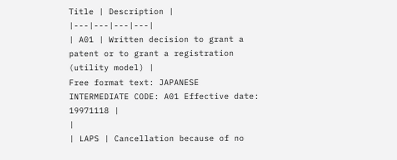Title | Description |
|---|---|---|---|
| A01 | Written decision to grant a patent or to grant a registration (utility model) |
Free format text: JAPANESE INTERMEDIATE CODE: A01 Effective date: 19971118 |
|
| LAPS | Cancellation because of no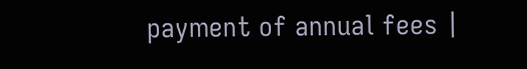payment of annual fees |